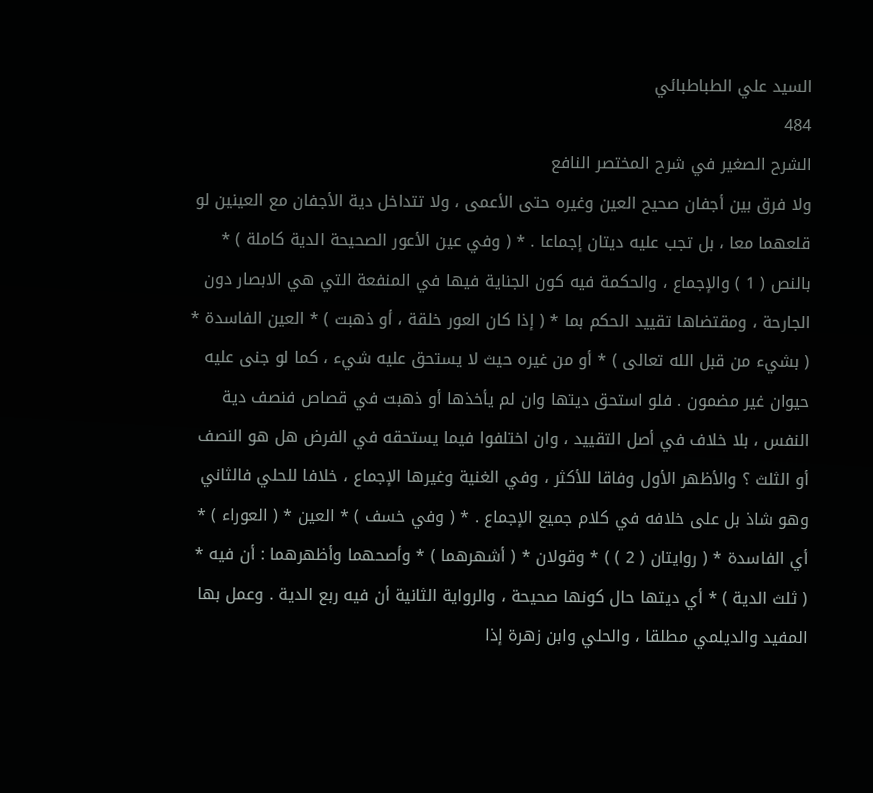السيد علي الطباطبائي
484
الشرح الصغير في شرح المختصر النافع
ولا فرق بين أجفان صحيح العين وغيره حتى الأعمى ، ولا تتداخل دية الأجفان مع العينين لو قلعهما معا ، بل تجب عليه ديتان إجماعا . * ( وفي عين الأعور الصحيحة الدية كاملة ) * بالنص ( 1 ) والإجماع ، والحكمة فيه كون الجناية فيها في المنفعة التي هي الابصار دون الجارحة ، ومقتضاها تقييد الحكم بما * ( إذا كان العور خلقة ، أو ذهبت ) * العين الفاسدة * ( بشيء من قبل الله تعالى ) * أو من غيره حيث لا يستحق عليه شيء ، كما لو جنى عليه حيوان غير مضمون . فلو استحق ديتها وان لم يأخذها أو ذهبت في قصاص فنصف دية النفس ، بلا خلاف في أصل التقييد ، وان اختلفوا فيما يستحقه في الفرض هل هو النصف أو الثلث ؟ والأظهر الأول وفاقا للأكثر ، وفي الغنية وغيرها الإجماع ، خلافا للحلي فالثاني وهو شاذ بل على خلافه في كلام جميع الإجماع . * ( وفي خسف ) * العين * ( العوراء ) * أي الفاسدة * ( روايتان ( 2 ) ) * وقولان * ( أشهرهما ) * وأصحهما وأظهرهما : أن فيه * ( ثلث الدية ) * أي ديتها حال كونها صحيحة ، والرواية الثانية أن فيه ربع الدية . وعمل بها المفيد والديلمي مطلقا ، والحلي وابن زهرة إذا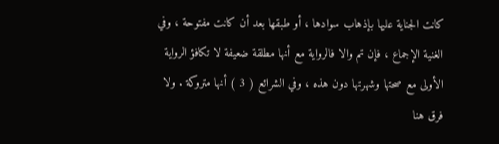كانت الجناية عليها بإذهاب سوادها ، أو طبقها بعد أن كانت مفتوحة ، وفي الغنية الإجماع ، فإن تم والا فالرواية مع أنها مطلقة ضعيفة لا تكافؤ الرواية الأولى مع صحتها وشهرتها دون هذه ، وفي الشرائع ( 3 ) أنها متروكة . ولا فرق هنا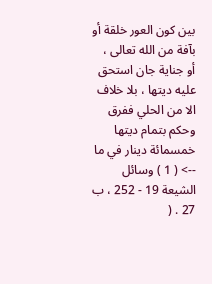بين كون العور خلقة أو بآفة من الله تعالى ، أو جناية جان استحق عليه ديتها ، بلا خلاف الا من الحلي ففرق وحكم بتمام ديتها خمسمائة دينار في ما
--> ( 1 ) وسائل الشيعة 19 - 252 ، ب 27 . (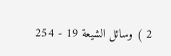2 ) وسائل الشيعة 19 - 254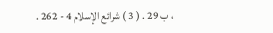، ب 29 . ( 3 ) شرائع الإسلام 4 - 262 .